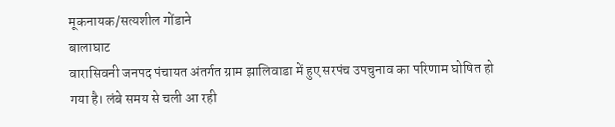मूकनायक/सत्यशील गोंडाने
बालाघाट
वारासिवनी जनपद पंचायत अंतर्गत ग्राम झालिवाडा में हुए सरपंच उपचुनाव का परिणाम घोषित हो गया है। लंबे समय से चली आ रही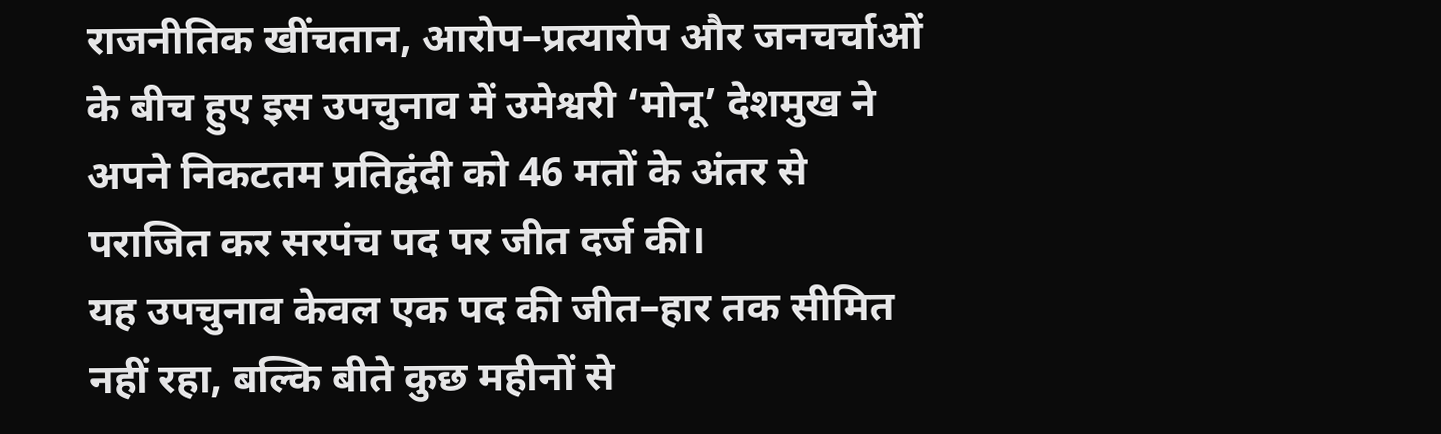राजनीतिक खींचतान, आरोप–प्रत्यारोप और जनचर्चाओं के बीच हुए इस उपचुनाव में उमेश्वरी ‘मोनू’ देशमुख ने अपने निकटतम प्रतिद्वंदी को 46 मतों के अंतर से पराजित कर सरपंच पद पर जीत दर्ज की।
यह उपचुनाव केवल एक पद की जीत–हार तक सीमित नहीं रहा, बल्कि बीते कुछ महीनों से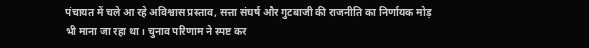पंचायत में चले आ रहे अविश्वास प्रस्ताव, सत्ता संघर्ष और गुटबाजी की राजनीति का निर्णायक मोड़ भी माना जा रहा था। चुनाव परिणाम ने स्पष्ट कर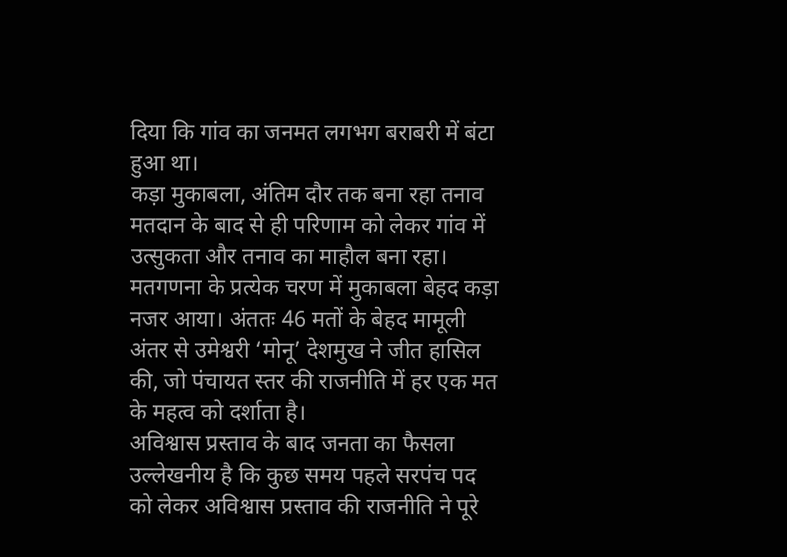दिया कि गांव का जनमत लगभग बराबरी में बंटा हुआ था।
कड़ा मुकाबला, अंतिम दौर तक बना रहा तनाव
मतदान के बाद से ही परिणाम को लेकर गांव में उत्सुकता और तनाव का माहौल बना रहा। मतगणना के प्रत्येक चरण में मुकाबला बेहद कड़ा नजर आया। अंततः 46 मतों के बेहद मामूली अंतर से उमेश्वरी ‘मोनू’ देशमुख ने जीत हासिल की, जो पंचायत स्तर की राजनीति में हर एक मत के महत्व को दर्शाता है।
अविश्वास प्रस्ताव के बाद जनता का फैसला
उल्लेखनीय है कि कुछ समय पहले सरपंच पद को लेकर अविश्वास प्रस्ताव की राजनीति ने पूरे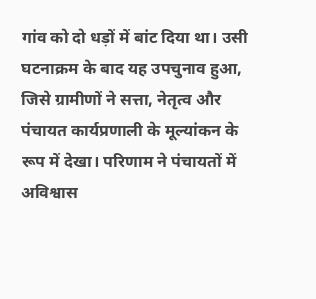गांव को दो धड़ों में बांट दिया था। उसी घटनाक्रम के बाद यह उपचुनाव हुआ, जिसे ग्रामीणों ने सत्ता, नेतृत्व और पंचायत कार्यप्रणाली के मूल्यांकन के रूप में देखा। परिणाम ने पंचायतों में अविश्वास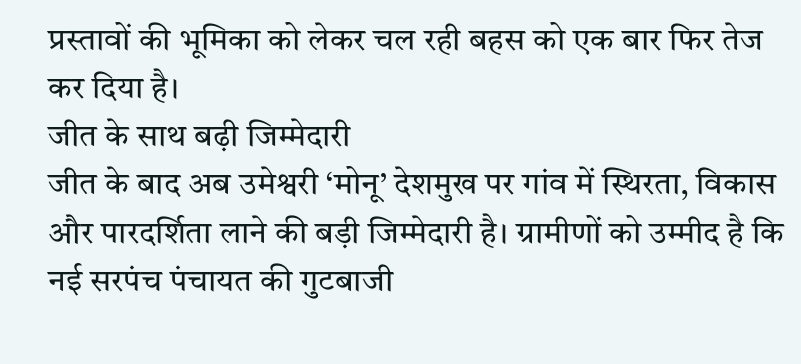प्रस्तावों की भूमिका को लेकर चल रही बहस को एक बार फिर तेज कर दिया है।
जीत के साथ बढ़ी जिम्मेदारी
जीत के बाद अब उमेश्वरी ‘मोनू’ देशमुख पर गांव में स्थिरता, विकास और पारदर्शिता लाने की बड़ी जिम्मेदारी है। ग्रामीणों को उम्मीद है कि नई सरपंच पंचायत की गुटबाजी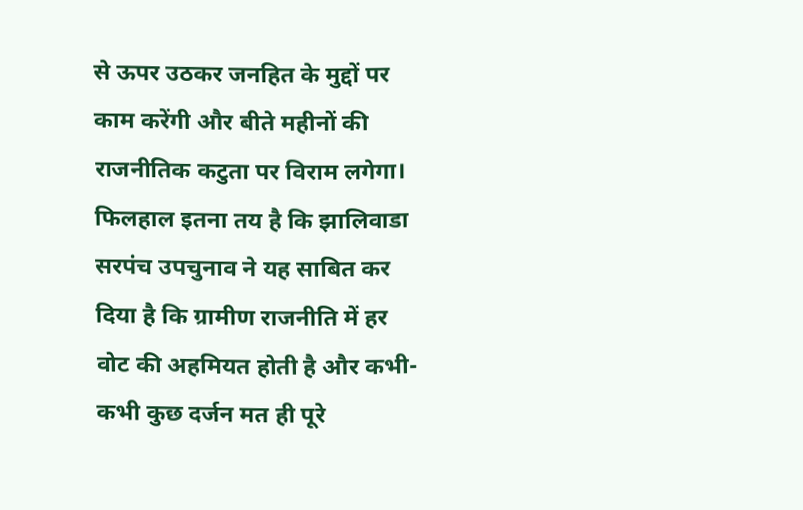से ऊपर उठकर जनहित के मुद्दों पर काम करेंगी और बीते महीनों की राजनीतिक कटुता पर विराम लगेगा।
फिलहाल इतना तय है कि झालिवाडा सरपंच उपचुनाव ने यह साबित कर दिया है कि ग्रामीण राजनीति में हर वोट की अहमियत होती है और कभी-कभी कुछ दर्जन मत ही पूरे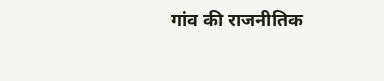गांव की राजनीतिक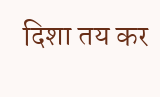दिशा तय कर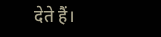देते हैं।